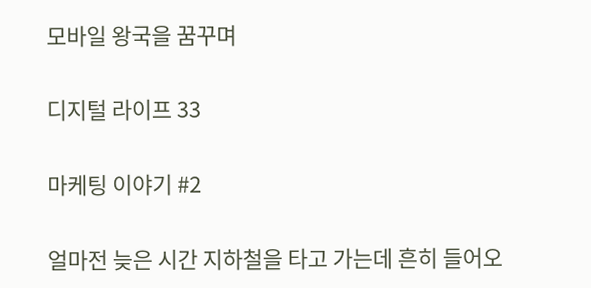모바일 왕국을 꿈꾸며

디지털 라이프 33

마케팅 이야기 #2

얼마전 늦은 시간 지하철을 타고 가는데 흔히 들어오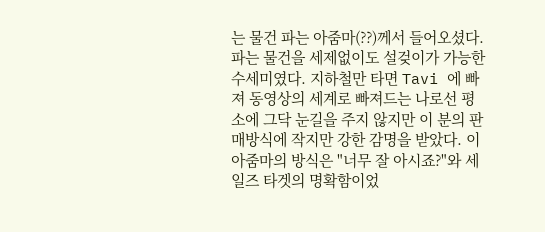는 물건 파는 아줌마(??)께서 들어오셨다. 파는 물건을 세제없이도 설겆이가 가능한 수세미였다. 지하철만 타면 Tavi 에 빠져 동영상의 세계로 빠져드는 나로선 평소에 그닥 눈길을 주지 않지만 이 분의 판매방식에 작지만 강한 감명을 받았다. 이 아줌마의 방식은 "너무 잘 아시죠?"와 세일즈 타겟의 명확함이었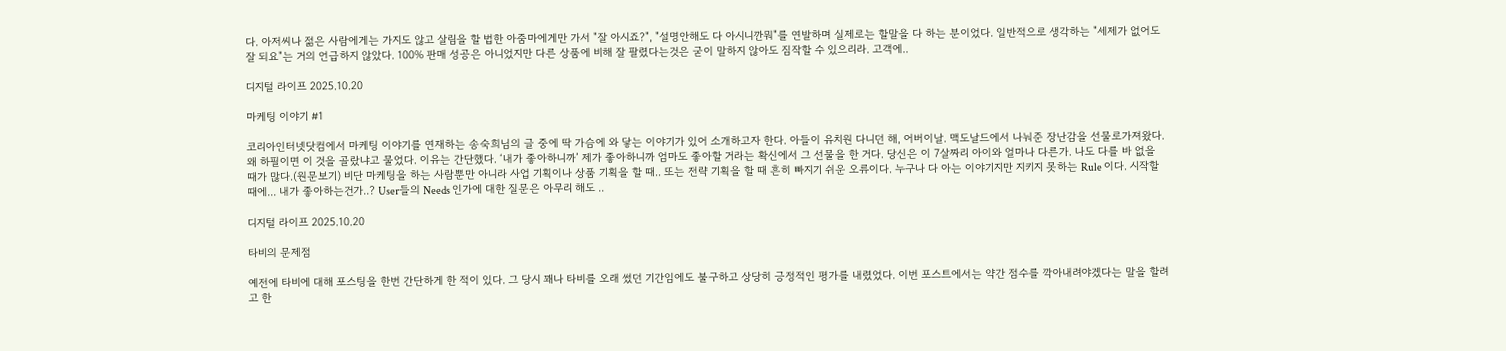다. 아저씨나 젊은 사람에게는 가지도 않고 살림을 할 법한 아줌마에게만 가서 "잘 아시죠?", "설명안해도 다 아시니깐뭐"를 연발하며 실제로는 할말을 다 하는 분이었다. 일반적으로 생각하는 "세제가 없어도 잘 되요"는 거의 언급하지 않았다. 100% 판매 성공은 아니었지만 다른 상품에 비해 잘 팔렸다는것은 굳이 말하지 않아도 짐작할 수 있으리라. 고객에..

디지털 라이프 2025.10.20

마케팅 이야기 #1

코리아인터넷닷컴에서 마케팅 이야기를 연재하는 송숙희님의 글 중에 딱 가슴에 와 닿는 이야기가 있어 소개하고자 한다. 아들이 유치원 다니던 해, 어버이날. 맥도날드에서 나눠준 장난감을 선물로가져왔다. 왜 하필이면 이 것을 골랐냐고 물었다. 이유는 간단했다. ‘내가 좋아하니까’ 제가 좋아하니까 엄마도 좋아할 거라는 확신에서 그 선물을 한 거다. 당신은 이 7살짜리 아이와 얼마나 다른가. 나도 다를 바 없을 때가 많다.(원문보기) 비단 마케팅을 하는 사람뿐만 아니라 사업 기획이나 상품 기획을 할 때.. 또는 전략 기획을 할 때 흔히 빠지기 쉬운 오류이다. 누구나 다 아는 이야기지만 지키지 못하는 Rule 이다. 시작할 때에... 내가 좋아하는건가..? User들의 Needs 인가에 대한 질문은 아무리 해도 ..

디지털 라이프 2025.10.20

타비의 문제점

예전에 타비에 대해 포스팅을 한번 간단하게 한 적이 있다. 그 당시 꽤나 타비를 오래 썼던 기간임에도 불구하고 상당히 긍정적인 평가를 내렸었다. 이번 포스트에서는 약간 점수를 깍아내려야겠다는 말을 할려고 한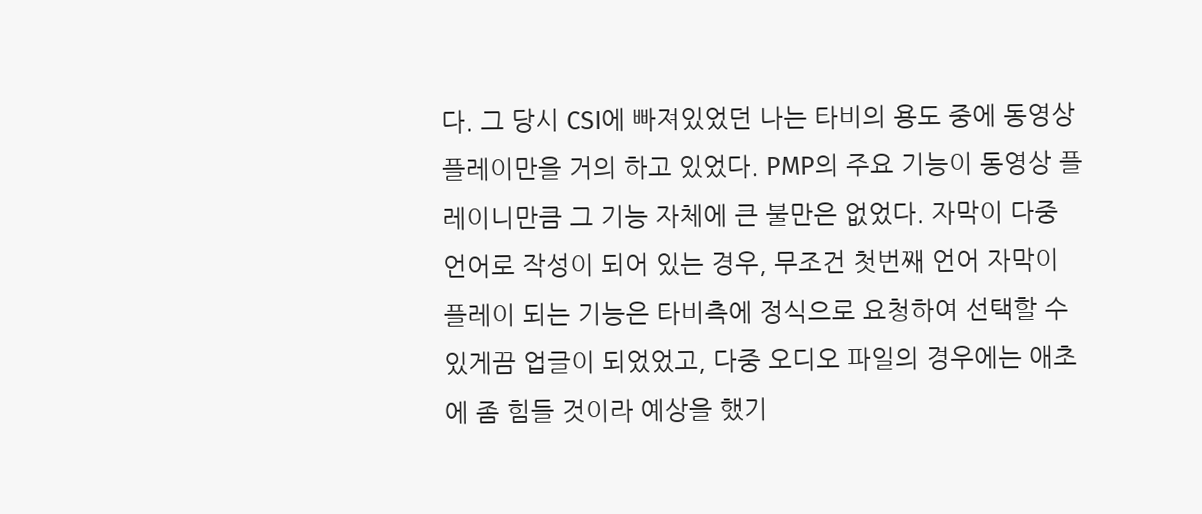다. 그 당시 CSI에 빠져있었던 나는 타비의 용도 중에 동영상 플레이만을 거의 하고 있었다. PMP의 주요 기능이 동영상 플레이니만큼 그 기능 자체에 큰 불만은 없었다. 자막이 다중 언어로 작성이 되어 있는 경우, 무조건 첫번째 언어 자막이 플레이 되는 기능은 타비측에 정식으로 요청하여 선택할 수 있게끔 업글이 되었었고, 다중 오디오 파일의 경우에는 애초에 좀 힘들 것이라 예상을 했기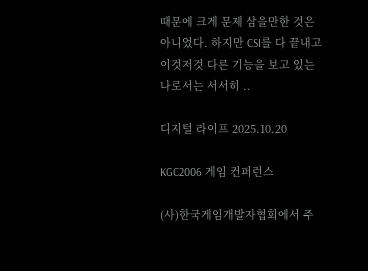때문에 크게 문제 삼을만한 것은 아니었다. 하지만 CSI를 다 끝내고 이것저것 다른 기능을 보고 있는 나로서는 서서히 ..

디지털 라이프 2025.10.20

KGC2006 게임 컨퍼런스

(사)한국게임개발자협회에서 주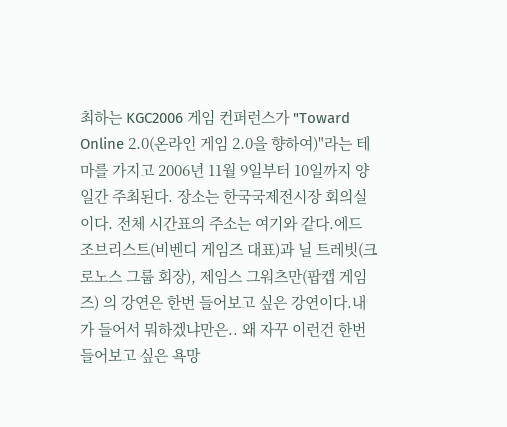최하는 KGC2006 게임 컨퍼런스가 "Toward Online 2.0(온라인 게임 2.0을 향하여)"라는 테마를 가지고 2006년 11월 9일부터 10일까지 양일간 주최된다. 장소는 한국국제전시장 회의실이다. 전체 시간표의 주소는 여기와 같다.에드 조브리스트(비벤디 게임즈 대표)과 닐 트레빗(크로노스 그룹 회장), 제임스 그워츠만(팝캡 게임즈) 의 강연은 한번 들어보고 싶은 강연이다.내가 들어서 뭐하겠냐만은.. 왜 자꾸 이런건 한번 들어보고 싶은 욕망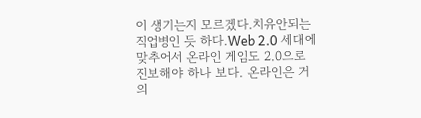이 생기는지 모르겠다.치유안되는 직업병인 듯 하다.Web 2.0 세대에 맞추어서 온라인 게임도 2.0으로 진보해야 하나 보다. 온라인은 거의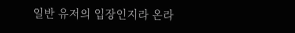일반 유저의 입장인지라 온라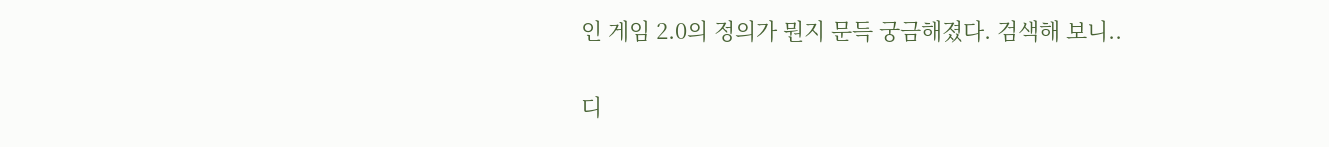인 게임 2.0의 정의가 뭔지 문득 궁금해졌다. 검색해 보니..

디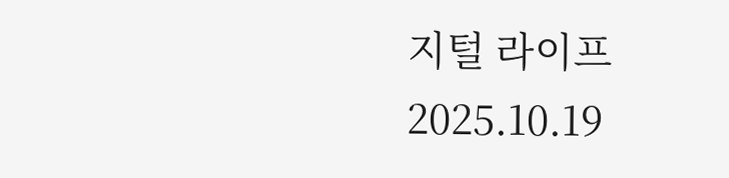지털 라이프 2025.10.19